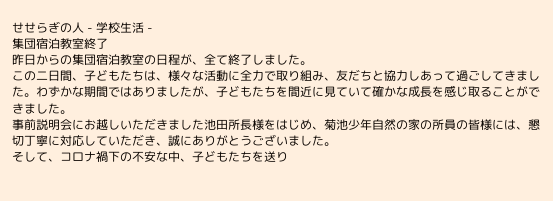せせらぎの人 - 学校生活 -
集団宿泊教室終了
昨日からの集団宿泊教室の日程が、全て終了しました。
この二日間、子どもたちは、様々な活動に全力で取り組み、友だちと協力しあって過ごしてきました。わずかな期間ではありましたが、子どもたちを間近に見ていて確かな成長を感じ取ることができました。
事前説明会にお越しいただきました池田所長様をはじめ、菊池少年自然の家の所員の皆様には、懇切丁寧に対応していただき、誠にありがとうございました。
そして、コロナ禍下の不安な中、子どもたちを送り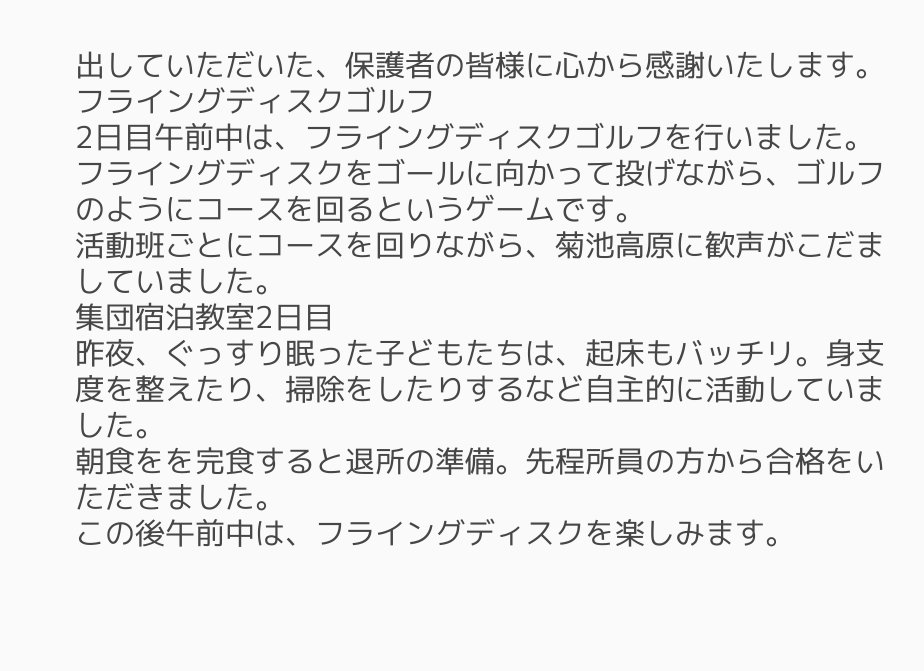出していただいた、保護者の皆様に心から感謝いたします。
フライングディスクゴルフ
2日目午前中は、フライングディスクゴルフを行いました。フライングディスクをゴールに向かって投げながら、ゴルフのようにコースを回るというゲームです。
活動班ごとにコースを回りながら、菊池高原に歓声がこだましていました。
集団宿泊教室2日目
昨夜、ぐっすり眠った子どもたちは、起床もバッチリ。身支度を整えたり、掃除をしたりするなど自主的に活動していました。
朝食をを完食すると退所の準備。先程所員の方から合格をいただきました。
この後午前中は、フライングディスクを楽しみます。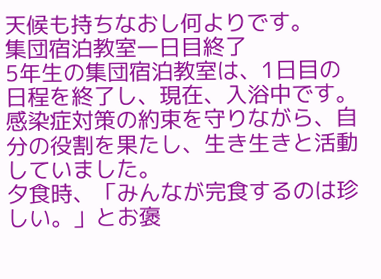天候も持ちなおし何よりです。
集団宿泊教室一日目終了
5年生の集団宿泊教室は、1日目の日程を終了し、現在、入浴中です。
感染症対策の約束を守りながら、自分の役割を果たし、生き生きと活動していました。
夕食時、「みんなが完食するのは珍しい。」とお褒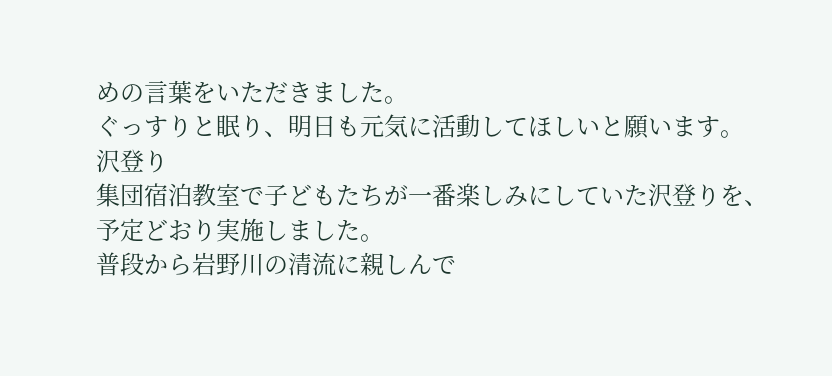めの言葉をいただきました。
ぐっすりと眠り、明日も元気に活動してほしいと願います。
沢登り
集団宿泊教室で子どもたちが一番楽しみにしていた沢登りを、予定どおり実施しました。
普段から岩野川の清流に親しんで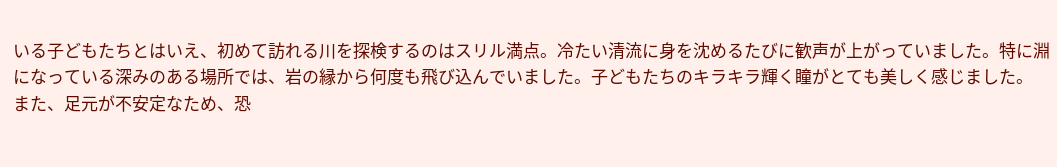いる子どもたちとはいえ、初めて訪れる川を探検するのはスリル満点。冷たい清流に身を沈めるたびに歓声が上がっていました。特に淵になっている深みのある場所では、岩の縁から何度も飛び込んでいました。子どもたちのキラキラ輝く瞳がとても美しく感じました。
また、足元が不安定なため、恐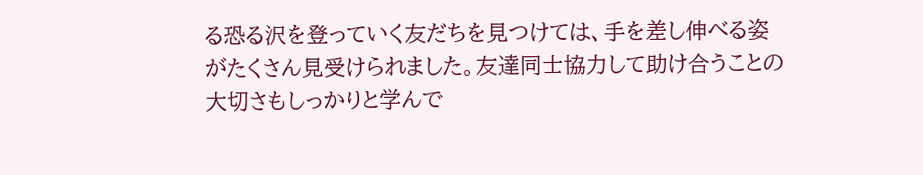る恐る沢を登っていく友だちを見つけては、手を差し伸べる姿がたくさん見受けられました。友達同士協力して助け合うことの大切さもしっかりと学んで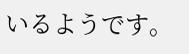いるようです。